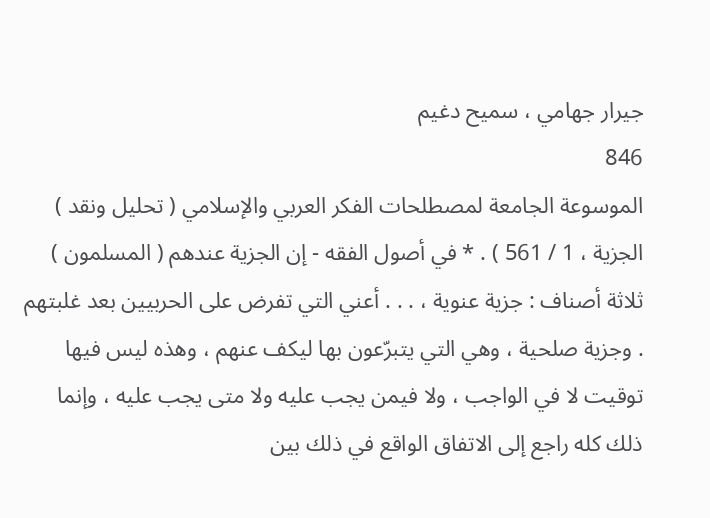جيرار جهامي ، سميح دغيم
846
الموسوعة الجامعة لمصطلحات الفكر العربي والإسلامي ( تحليل ونقد )
الجزية ، 1 / 561 ) . * في أصول الفقه - إن الجزية عندهم ( المسلمون ) ثلاثة أصناف : جزية عنوية ، . . . أعني التي تفرض على الحربيين بعد غلبتهم . وجزية صلحية ، وهي التي يتبرّعون بها ليكف عنهم ، وهذه ليس فيها توقيت لا في الواجب ، ولا فيمن يجب عليه ولا متى يجب عليه ، وإنما ذلك كله راجع إلى الاتفاق الواقع في ذلك بين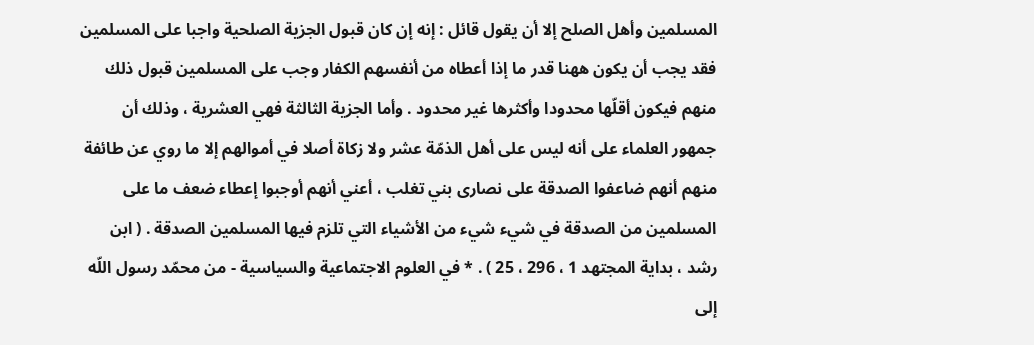المسلمين وأهل الصلح إلا أن يقول قائل : إنه إن كان قبول الجزية الصلحية واجبا على المسلمين فقد يجب أن يكون ههنا قدر ما إذا أعطاه من أنفسهم الكفار وجب على المسلمين قبول ذلك منهم فيكون أقلّها محدودا وأكثرها غير محدود . وأما الجزية الثالثة فهي العشرية ، وذلك أن جمهور العلماء على أنه ليس على أهل الذمّة عشر ولا زكاة أصلا في أموالهم إلا ما روي عن طائفة منهم أنهم ضاعفوا الصدقة على نصارى بني تغلب ، أعني أنهم أوجبوا إعطاء ضعف ما على المسلمين من الصدقة في شيء شيء من الأشياء التي تلزم فيها المسلمين الصدقة . ( ابن رشد ، بداية المجتهد 1 ، 296 ، 25 ) . * في العلوم الاجتماعية والسياسية - من محمّد رسول اللّه إلى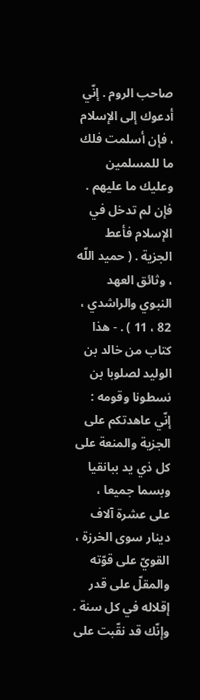صاحب الروم . إنّي أدعوك إلى الإسلام ، فإن أسلمت فلك ما للمسلمين وعليك ما عليهم . فإن لم تدخل في الإسلام فأعط الجزية . ( حميد اللّه ، وثائق العهد النبوي والراشدي ، 82 ، 11 ) . - هذا كتاب من خالد بن الوليد لصلوبا بن نسطونا وقومه : إنّي عاهدتكم على الجزية والمنعة على كل ذي يد ببانقيا وبسما جميعا ، على عشرة آلاف دينار سوى الخرزة ، القويّ على قوّته والمقلّ على قدر إقلاله في كل سنة . وإنّك قد نقّبت على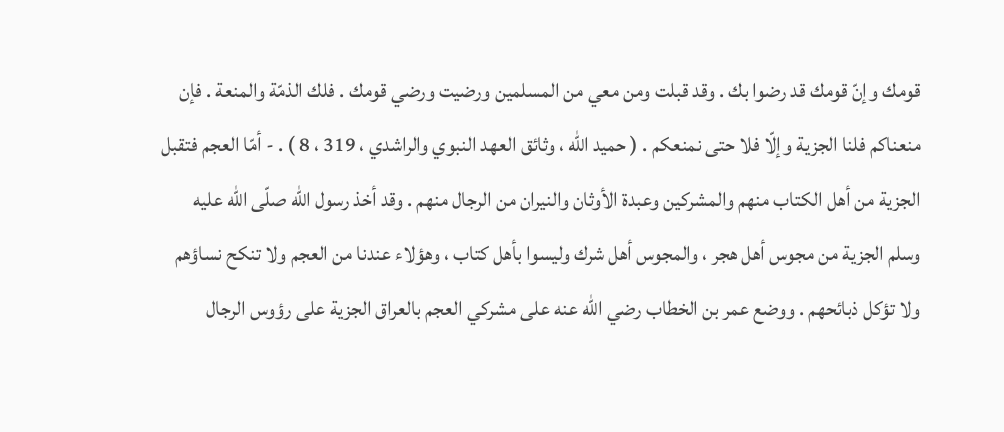قومك وإنّ قومك قد رضوا بك . وقد قبلت ومن معي من المسلمين ورضيت ورضي قومك . فلك الذمّة والمنعة . فإن منعناكم فلنا الجزية وإلّا فلا حتى نمنعكم . ( حميد اللّه ، وثائق العهد النبوي والراشدي ، 319 ، 8 ) . - أمّا العجم فتقبل الجزية من أهل الكتاب منهم والمشركين وعبدة الأوثان والنيران من الرجال منهم . وقد أخذ رسول اللّه صلّى اللّه عليه وسلم الجزية من مجوس أهل هجر ، والمجوس أهل شرك وليسوا بأهل كتاب ، وهؤلاء عندنا من العجم ولا تنكح نساؤهم ولا تؤكل ذبائحهم . ووضع عمر بن الخطاب رضي اللّه عنه على مشركي العجم بالعراق الجزية على رؤوس الرجال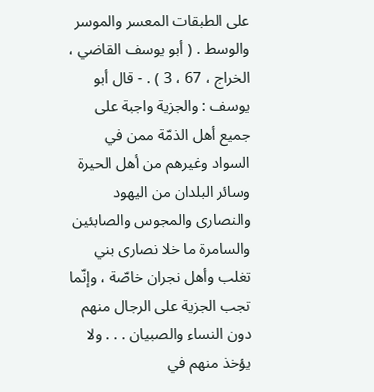على الطبقات المعسر والموسر والوسط . ( أبو يوسف القاضي ، الخراج ، 67 ، 3 ) . - قال أبو يوسف : والجزية واجبة على جميع أهل الذمّة ممن في السواد وغيرهم من أهل الحيرة وسائر البلدان من اليهود والنصارى والمجوس والصابئين والسامرة ما خلا نصارى بني تغلب وأهل نجران خاصّة ، وإنّما تجب الجزية على الرجال منهم دون النساء والصبيان . . . ولا يؤخذ منهم في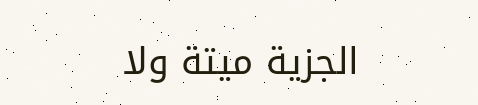الجزية ميتة ولا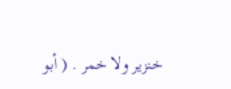خنزير ولا خمر . ( أبو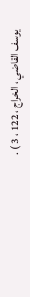يوسف القاضي ، الخراج ، 122 ، 3 ) .